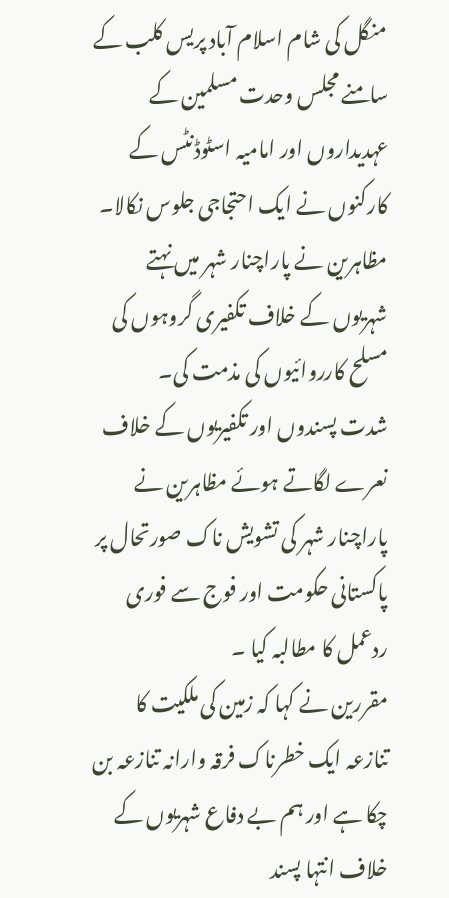منگل کی شام اسلام آباد پریس کلب کے سامنے مجلس وحدت مسلمین کے عہدیداروں اور امامیہ اسٹوڈنٹس کے کارکنوں نے ایک احتجاجی جلوس نکالا۔ مظاہرین نے پاراچنار شہر میں نہتے شہریوں کے خلاف تکفیری گروہوں کی مسلح کارروائیوں کی مذمت کی۔
شدت پسندوں اور تکفیریوں کے خلاف نعرے لگاتے ہوئے مظاہرین نے پاراچنار شہر کی تشویش ناک صورتحال پر پاکستانی حکومت اور فوج سے فوری ردعمل کا مطالبہ کیا ۔
مقررین نے کہا کہ زمین کی ملکیت کا تنازعہ ایک خطرناک فرقہ وارانہ تنازعہ بن چکا ہے اور ہم بے دفاع شہریوں کے خلاف انتہا پسند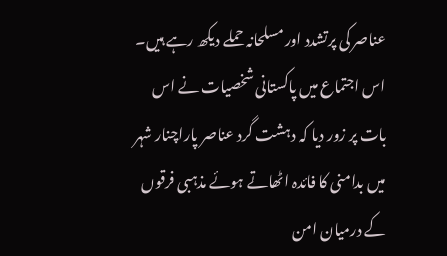عناصر کی پرتشدد اور مسلحانہ حملے دیکھ رہے ہیں۔
اس اجتماع میں پاکستانی شخصیات نے اس بات پر زور دیا کہ دہشت گرد عناصر پاراچنار شہر میں بدامنی کا فائدہ اٹھاتے ہوئے مذہبی فرقوں کے درمیان امن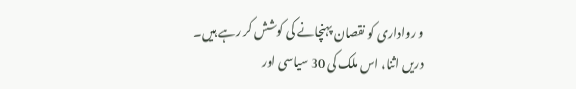و رواداری کو نقصان پہنچانے کی کوشش کر رہے ہیں۔
دریں اثنا، اس ملک کی 30 سیاسی اور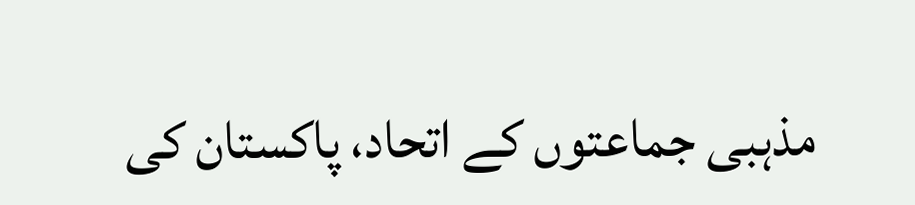مذہبی جماعتوں کے اتحاد، پاکستان کی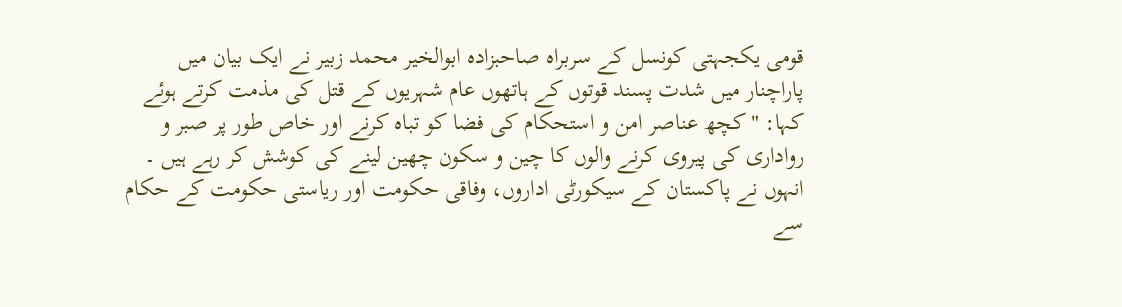قومی یکجہتی کونسل کے سربراہ صاحبزادہ ابوالخیر محمد زبیر نے ایک بیان میں پاراچنار میں شدت پسند قوتوں کے ہاتھوں عام شہریوں کے قتل کی مذمت کرتے ہوئے کہا: "کچھ عناصر امن و استحکام کی فضا کو تباہ کرنے اور خاص طور پر صبر و رواداری کی پیروی کرنے والوں کا چین و سکون چھین لینے کی کوشش کر رہے ہیں ۔
انہوں نے پاکستان کے سیکورٹی اداروں، وفاقی حکومت اور ریاستی حکومت کے حکام سے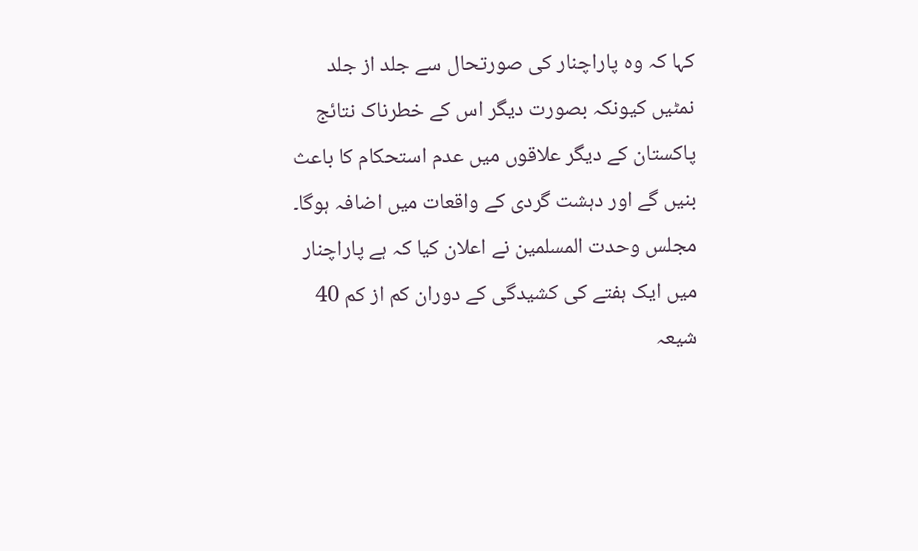کہا کہ وہ پاراچنار کی صورتحال سے جلد از جلد نمٹیں کیونکہ بصورت دیگر اس کے خطرناک نتائج پاکستان کے دیگر علاقوں میں عدم استحکام کا باعث بنیں گے اور دہشت گردی کے واقعات میں اضافہ ہوگا۔
مجلس وحدت المسلمین نے اعلان کیا کہ ہے پاراچنار میں ایک ہفتے کی کشیدگی کے دوران کم از کم 40 شیعہ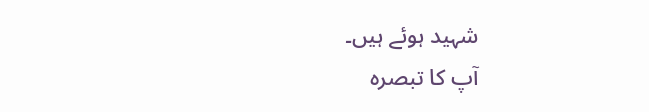شہید ہوئے ہیں۔
آپ کا تبصرہ